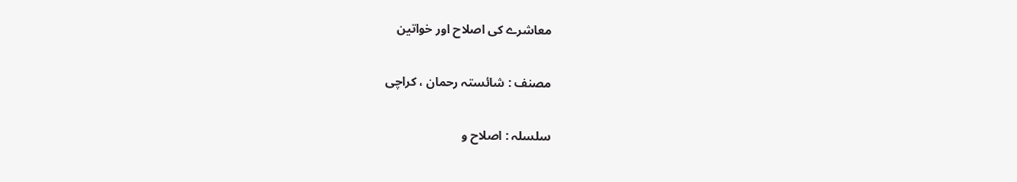معاشرے کی اصلاح اور خواتین

مصنف : شائستہ رحمان ، کراچی

سلسلہ : اصلاح و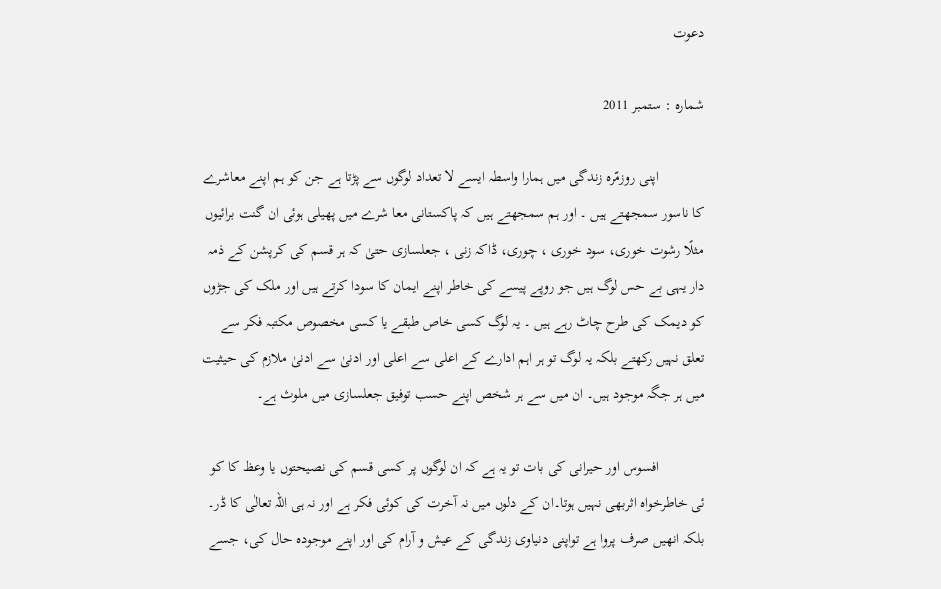دعوت

شمارہ : ستمبر 2011

            اپنی روزمّرہ زندگی میں ہمارا واسطہ ایسے لا تعداد لوگوں سے پڑتا ہے جن کو ہم اپنے معاشرے کا ناسور سمجھتے ہیں ۔ اور ہم سمجھتے ہیں کہ پاکستانی معا شرے میں پھیلی ہوئی ان گنت برائیوں مثلًا رشوت خوری، سود خوری ، چوری، ڈاکہ زنی ، جعلسازی حتیٰ کہ ہر قسم کی کرپشن کے ذمہ دار یہی بے حس لوگ ہیں جو روپے پیسے کی خاطر اپنے ایمان کا سودا کرتے ہیں اور ملک کی جڑوں کو دیمک کی طرح چاٹ رہے ہیں ۔ یہ لوگ کسی خاص طبقے یا کسی مخصوص مکتبہ فکر سے تعلق نہیں رکھتے بلکہ یہ لوگ تو ہر اہم ادارے کے اعلی سے اعلی اور ادنیٰ سے ادنیٰ ملازم کی حیثیت میں ہر جگہ موجود ہیں۔ ان میں سے ہر شخص اپنے حسب توفیق جعلسازی میں ملوث ہے۔

            افسوس اور حیرانی کی بات تو یہ ہے کہ ان لوگوں پر کسی قسم کی نصیحتوں یا وعظ کا کو ئی خاطرخواہ اثربھی نہیں ہوتا۔ان کے دلوں میں نہ آخرت کی کوئی فکر ہے اور نہ ہی اللہ تعالٰی کا ڈر۔ بلکہ انھیں صرف پروا ہے تواپنی دنیاوی زندگی کے عیش و آرام کی اور اپنے موجودہ حال کی، جسے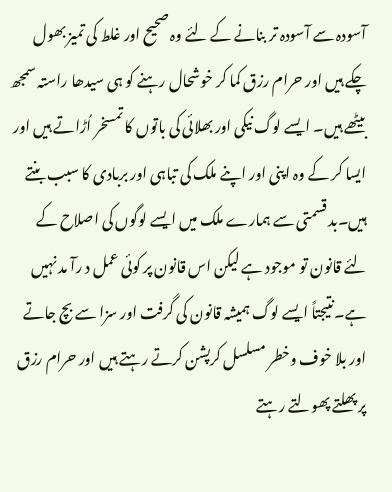آسودہ سے آسودہ تر بنانے کے لئے وہ صحیح اور غلط کی تمیز بھول چکے ہیں اور حرام رزق کما کر خوشحال رہنے کو ہی سیدھا راستہ سمجھ بیٹھے ہیں۔ ایسے لوگ نیکی اور بھلائی کی باتوں کا تمسخر اُڑاتے ہیں اور ایسا کر کے وہ اپنی اور اپنے ملک کی تباہی اور بربادی کا سبب بنتے ہیں۔بد قسمتی سے ہمارے ملک میں ایسے لوگوں کی اصلاح کے لئے قانون تو موجود ہے لیکن اس قانون پر کوئی عمل د رآ مد نہیں ہے۔نتیجتاً ایسے لوگ ہمیشہ قانون کی گرفت اور سزا سے بچ جاتے اور بلا خوف وخطر مسلسل کرپشن کرتے رہتے ہیں اور حرام رزق پر پھلتے پھولتے رہتے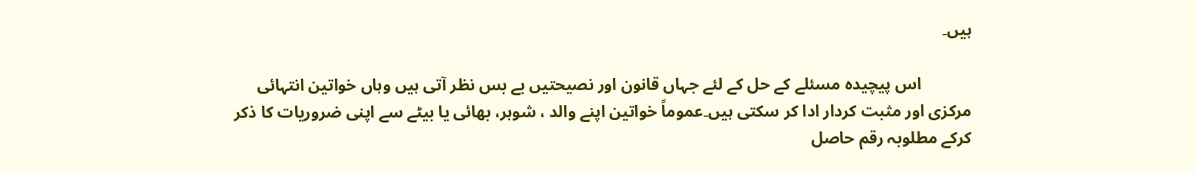ہیں۔

            اس پیچیدہ مسئلے کے حل کے لئے جہاں قانون اور نصیحتیں بے بس نظر آتی ہیں وہاں خواتین انتہائی مرکزی اور مثبت کردار ادا کر سکتی ہیں۔عموماً خواتین اپنے والد ، شوہر، بھائی یا بیٹے سے اپنی ضروریات کا ذکر کرکے مطلوبہ رقم حاصل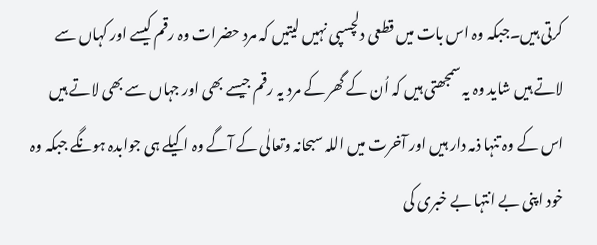کرتی ہیں۔جبکہ وہ اس بات میں قطعی دلچسپی نہیں لیتیں کہ مرد حضرات وہ رقم کیسے اور کہاں سے لاتے ہیں شاید وہ یہ سمجھتی ہیں کہ اُن کے گھر کے مرد یہ رقم جیسے بھی اور جہاں سے بھی لاتے ہیں اس کے وہ تنہا ذمہ دار ہیں اور آخرت میں اللہ سبحانہ وتعالٰی کے آگے وہ اکیلے ہی جوابدہ ہونگے جبکہ وہ خود اپنی بے انتہا بے خبری کی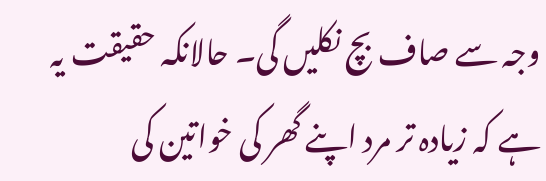وجہ سے صاف بچ نکلیں گی۔ حالانکہ حقیقت یہ ہے کہ زیادہ تر مرد اپنے گھر کی خواتین کی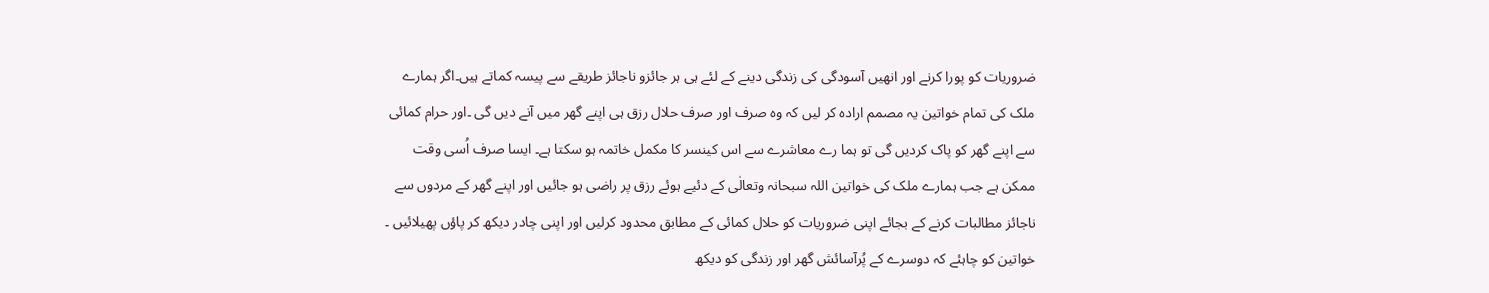ضروریات کو پورا کرنے اور انھیں آسودگی کی زندگی دینے کے لئے ہی ہر جائزو ناجائز طریقے سے پیسہ کماتے ہیں۔اگر ہمارے ملک کی تمام خواتین یہ مصمم ارادہ کر لیں کہ وہ صرف اور صرف حلال رزق ہی اپنے گھر میں آنے دیں گی ۔اور حرام کمائی سے اپنے گھر کو پاک کردیں گی تو ہما رے معاشرے سے اس کینسر کا مکمل خاتمہ ہو سکتا ہے۔ ایسا صرف اُسی وقت ممکن ہے جب ہمارے ملک کی خواتین اللہ سبحانہ وتعالٰی کے دئیے ہوئے رزق پر راضی ہو جائیں اور اپنے گھر کے مردوں سے ناجائز مطالبات کرنے کے بجائے اپنی ضروریات کو حلال کمائی کے مطابق محدود کرلیں اور اپنی چادر دیکھ کر پاؤں پھیلائیں ۔ خواتین کو چاہئے کہ دوسرے کے پُرآسائش گھر اور زندگی کو دیکھ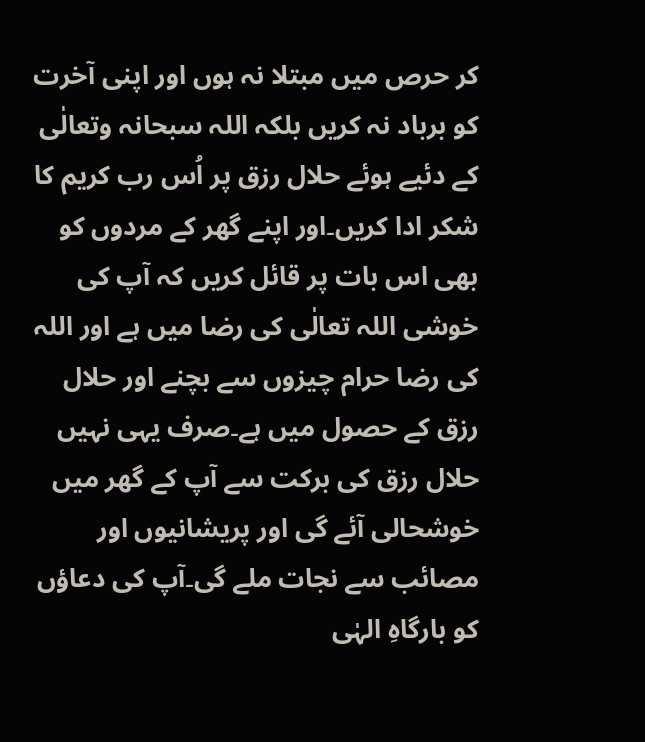کر حرص میں مبتلا نہ ہوں اور اپنی آخرت کو برباد نہ کریں بلکہ اللہ سبحانہ وتعالٰی کے دئیے ہوئے حلال رزق پر اُس رب کریم کا شکر ادا کریں۔اور اپنے گھر کے مردوں کو بھی اس بات پر قائل کریں کہ آپ کی خوشی اللہ تعالٰی کی رضا میں ہے اور اللہ کی رضا حرام چیزوں سے بچنے اور حلال رزق کے حصول میں ہے۔صرف یہی نہیں حلال رزق کی برکت سے آپ کے گھر میں خوشحالی آئے گی اور پریشانیوں اور مصائب سے نجات ملے گی۔آپ کی دعاؤں کو بارگاہِ الہٰی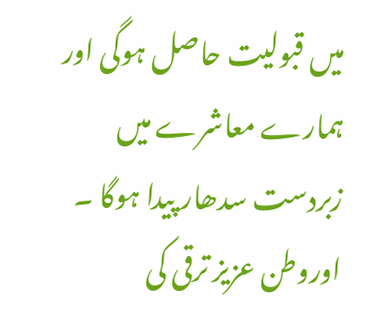میں قبولیت حاصل ہوگی اور ہمارے معاشرے میں زبردست سدھار پیدا ہوگا ۔ اوروطن عزیز ترقی کی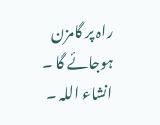راہ پر گامزن ہوجائے گا ۔ انشاء اللہ ۔